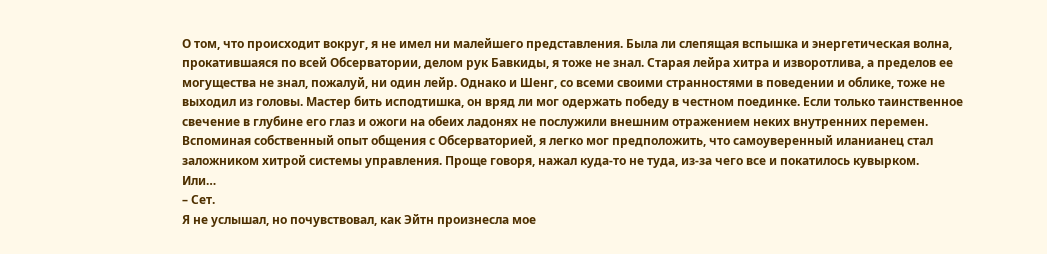О том, что происходит вокруг, я не имел ни малейшего представления. Была ли слепящая вспышка и энергетическая волна, прокатившаяся по всей Обсерватории, делом рук Бавкиды, я тоже не знал. Старая лейра хитра и изворотлива, а пределов ее могущества не знал, пожалуй, ни один лейр. Однако и Шенг, со всеми своими странностями в поведении и облике, тоже не выходил из головы. Мастер бить исподтишка, он вряд ли мог одержать победу в честном поединке. Если только таинственное свечение в глубине его глаз и ожоги на обеих ладонях не послужили внешним отражением неких внутренних перемен. Вспоминая собственный опыт общения с Обсерваторией, я легко мог предположить, что самоуверенный иланианец стал заложником хитрой системы управления. Проще говоря, нажал куда-то не туда, из-за чего все и покатилось кувырком.
Или…
– Сет.
Я не услышал, но почувствовал, как Эйтн произнесла мое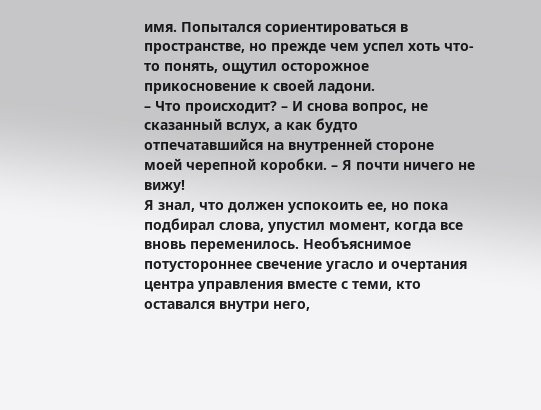имя. Попытался сориентироваться в пространстве, но прежде чем успел хоть что-то понять, ощутил осторожное прикосновение к своей ладони.
– Что происходит? – И снова вопрос, не сказанный вслух, а как будто отпечатавшийся на внутренней стороне моей черепной коробки. – Я почти ничего не вижу!
Я знал, что должен успокоить ее, но пока подбирал слова, упустил момент, когда все вновь переменилось. Необъяснимое потустороннее свечение угасло и очертания центра управления вместе с теми, кто оставался внутри него,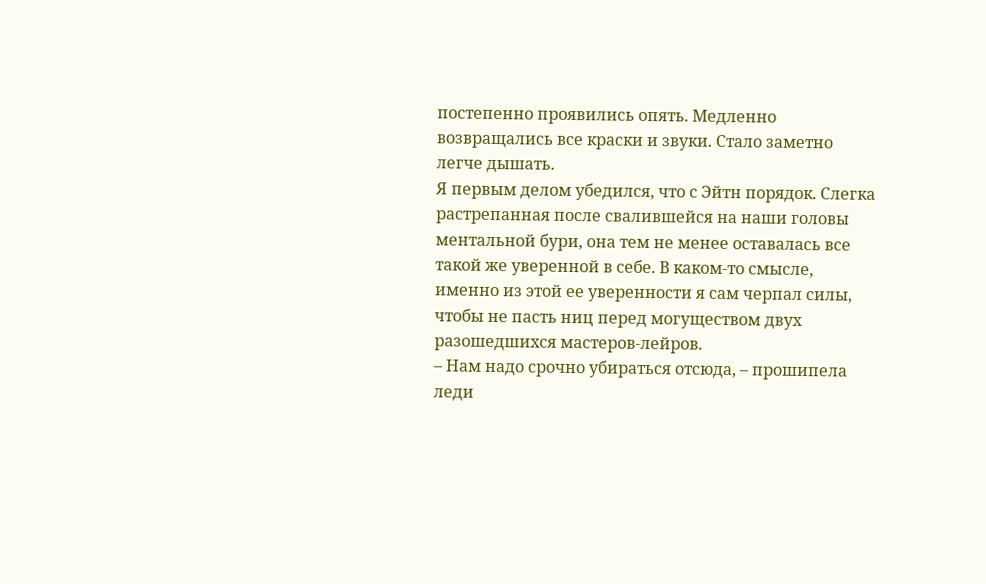постепенно проявились опять. Медленно возвращались все краски и звуки. Стало заметно легче дышать.
Я первым делом убедился, что с Эйтн порядок. Слегка растрепанная после свалившейся на наши головы ментальной бури, она тем не менее оставалась все такой же уверенной в себе. В каком-то смысле, именно из этой ее уверенности я сам черпал силы, чтобы не пасть ниц перед могуществом двух разошедшихся мастеров-лейров.
– Нам надо срочно убираться отсюда, – прошипела леди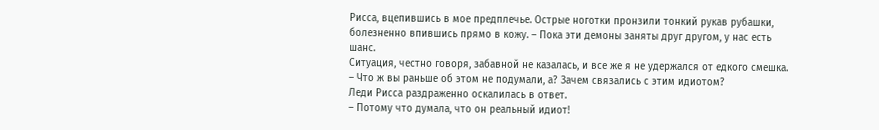Рисса, вцепившись в мое предплечье. Острые ноготки пронзили тонкий рукав рубашки, болезненно впившись прямо в кожу. – Пока эти демоны заняты друг другом, у нас есть шанс.
Ситуация, честно говоря, забавной не казалась, и все же я не удержался от едкого смешка.
– Что ж вы раньше об этом не подумали, а? Зачем связались с этим идиотом?
Леди Рисса раздраженно оскалилась в ответ.
– Потому что думала, что он реальный идиот!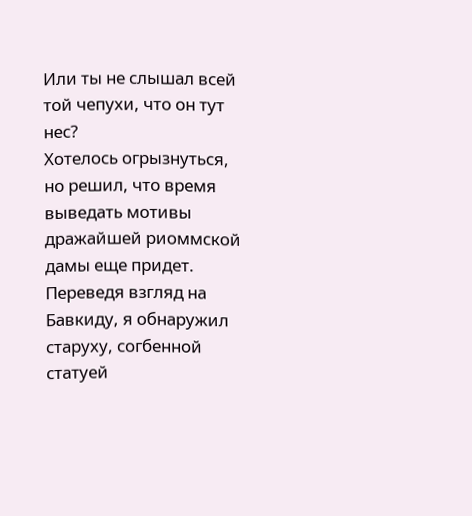Или ты не слышал всей той чепухи, что он тут нес?
Хотелось огрызнуться, но решил, что время выведать мотивы дражайшей риоммской дамы еще придет. Переведя взгляд на Бавкиду, я обнаружил старуху, согбенной статуей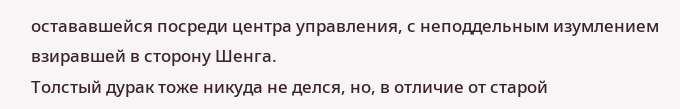остававшейся посреди центра управления, с неподдельным изумлением взиравшей в сторону Шенга.
Толстый дурак тоже никуда не делся, но, в отличие от старой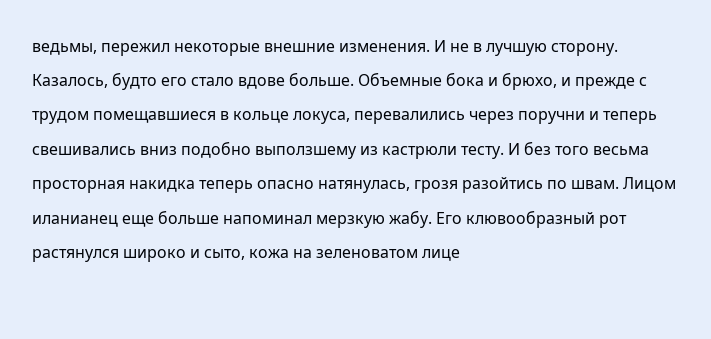ведьмы, пережил некоторые внешние изменения. И не в лучшую сторону. Казалось, будто его стало вдове больше. Объемные бока и брюхо, и прежде с трудом помещавшиеся в кольце локуса, перевалились через поручни и теперь свешивались вниз подобно выползшему из кастрюли тесту. И без того весьма просторная накидка теперь опасно натянулась, грозя разойтись по швам. Лицом иланианец еще больше напоминал мерзкую жабу. Его клювообразный рот растянулся широко и сыто, кожа на зеленоватом лице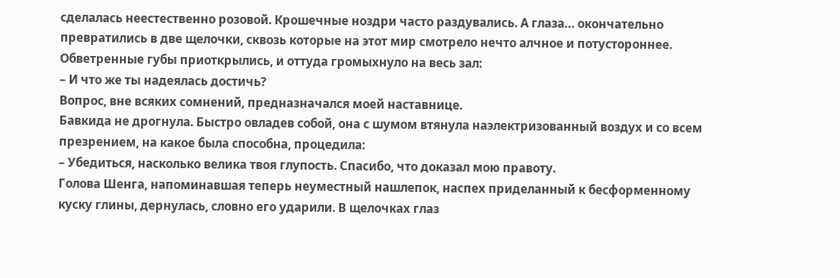сделалась неестественно розовой. Крошечные ноздри часто раздувались. А глаза… окончательно превратились в две щелочки, сквозь которые на этот мир смотрело нечто алчное и потустороннее. Обветренные губы приоткрылись, и оттуда громыхнуло на весь зал:
– И что же ты надеялась достичь?
Вопрос, вне всяких сомнений, предназначался моей наставнице.
Бавкида не дрогнула. Быстро овладев собой, она с шумом втянула наэлектризованный воздух и со всем презрением, на какое была способна, процедила:
– Убедиться, насколько велика твоя глупость. Спасибо, что доказал мою правоту.
Голова Шенга, напоминавшая теперь неуместный нашлепок, наспех приделанный к бесформенному куску глины, дернулась, словно его ударили. В щелочках глаз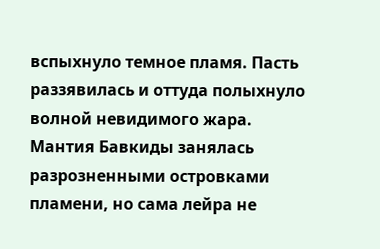вспыхнуло темное пламя. Пасть раззявилась и оттуда полыхнуло волной невидимого жара.
Мантия Бавкиды занялась разрозненными островками пламени, но сама лейра не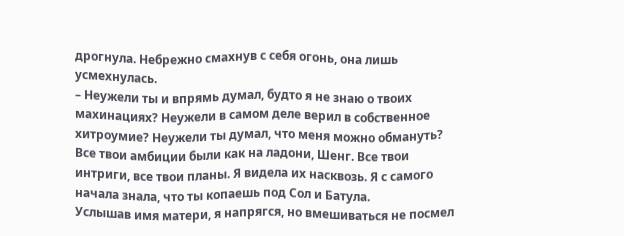дрогнула. Небрежно смахнув с себя огонь, она лишь усмехнулась.
– Неужели ты и впрямь думал, будто я не знаю о твоих махинациях? Неужели в самом деле верил в собственное хитроумие? Неужели ты думал, что меня можно обмануть? Все твои амбиции были как на ладони, Шенг. Все твои интриги, все твои планы. Я видела их насквозь. Я с самого начала знала, что ты копаешь под Сол и Батула.
Услышав имя матери, я напрягся, но вмешиваться не посмел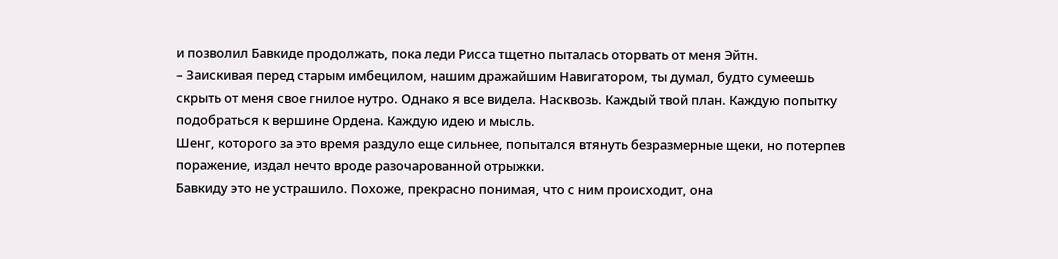и позволил Бавкиде продолжать, пока леди Рисса тщетно пыталась оторвать от меня Эйтн.
– Заискивая перед старым имбецилом, нашим дражайшим Навигатором, ты думал, будто сумеешь скрыть от меня свое гнилое нутро. Однако я все видела. Насквозь. Каждый твой план. Каждую попытку подобраться к вершине Ордена. Каждую идею и мысль.
Шенг, которого за это время раздуло еще сильнее, попытался втянуть безразмерные щеки, но потерпев поражение, издал нечто вроде разочарованной отрыжки.
Бавкиду это не устрашило. Похоже, прекрасно понимая, что с ним происходит, она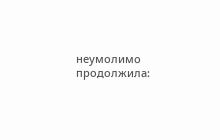неумолимо продолжила: